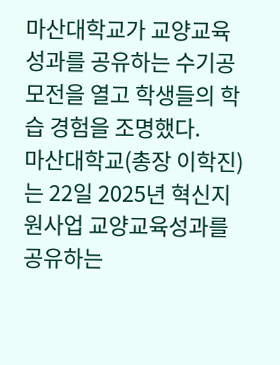마산대학교가 교양교육 성과를 공유하는 수기공모전을 열고 학생들의 학습 경험을 조명했다.
마산대학교(총장 이학진)는 22일 2025년 혁신지원사업 교양교육성과를 공유하는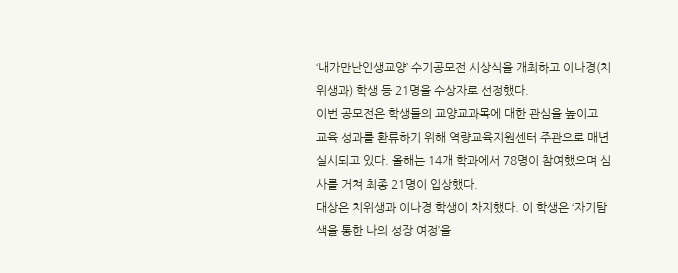‘내가만난인생교양’ 수기공모전 시상식을 개최하고 이나경(치위생과) 학생 등 21명을 수상자로 선정했다.
이번 공모전은 학생들의 교양교과목에 대한 관심을 높이고 교육 성과를 환류하기 위해 역량교육지원센터 주관으로 매년 실시되고 있다. 올해는 14개 학과에서 78명이 참여했으며 심사를 거쳐 최종 21명이 입상했다.
대상은 치위생과 이나경 학생이 차지했다. 이 학생은 ‘자기탐색을 통한 나의 성장 여정’을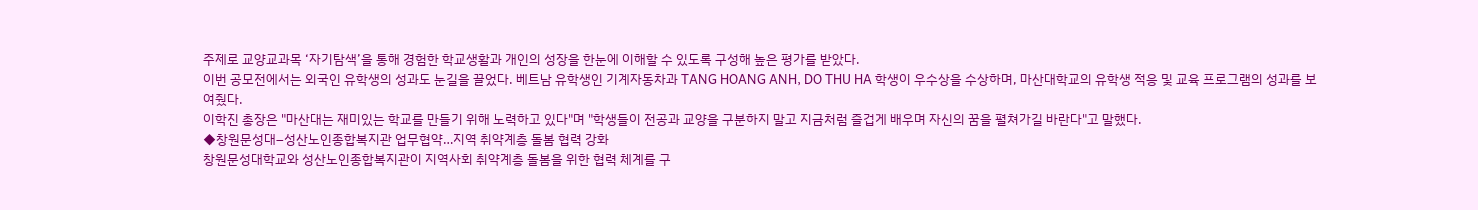주제로 교양교과목 ‘자기탐색’을 통해 경험한 학교생활과 개인의 성장을 한눈에 이해할 수 있도록 구성해 높은 평가를 받았다.
이번 공모전에서는 외국인 유학생의 성과도 눈길을 끌었다. 베트남 유학생인 기계자동차과 TANG HOANG ANH, DO THU HA 학생이 우수상을 수상하며, 마산대학교의 유학생 적응 및 교육 프로그램의 성과를 보여줬다.
이학진 총장은 "마산대는 재미있는 학교를 만들기 위해 노력하고 있다"며 "학생들이 전공과 교양을 구분하지 말고 지금처럼 즐겁게 배우며 자신의 꿈을 펼쳐가길 바란다"고 말했다.
◆창원문성대–성산노인종합복지관 업무협약…지역 취약계층 돌봄 협력 강화
창원문성대학교와 성산노인종합복지관이 지역사회 취약계층 돌봄을 위한 협력 체계를 구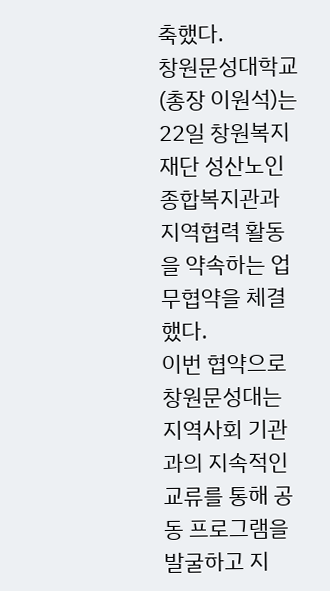축했다.
창원문성대학교(총장 이원석)는 22일 창원복지재단 성산노인종합복지관과 지역협력 활동을 약속하는 업무협약을 체결했다.
이번 협약으로 창원문성대는 지역사회 기관과의 지속적인 교류를 통해 공동 프로그램을 발굴하고 지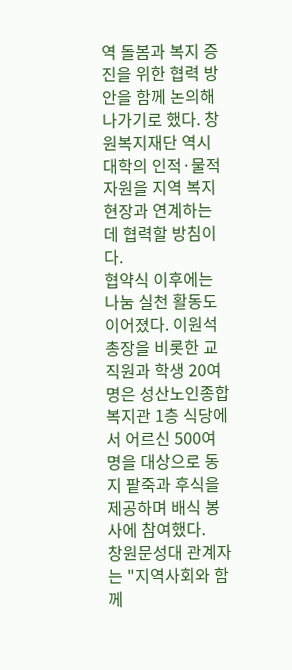역 돌봄과 복지 증진을 위한 협력 방안을 함께 논의해 나가기로 했다. 창원복지재단 역시 대학의 인적·물적 자원을 지역 복지 현장과 연계하는 데 협력할 방침이다.
협약식 이후에는 나눔 실천 활동도 이어졌다. 이원석 총장을 비롯한 교직원과 학생 20여 명은 성산노인종합복지관 1층 식당에서 어르신 500여 명을 대상으로 동지 팥죽과 후식을 제공하며 배식 봉사에 참여했다.
창원문성대 관계자는 "지역사회와 함께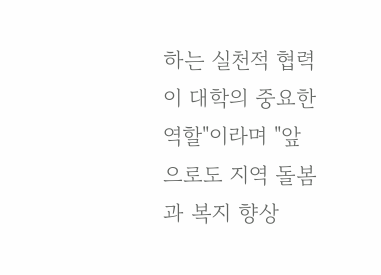하는 실천적 협력이 대학의 중요한 역할"이라며 "앞으로도 지역 돌봄과 복지 향상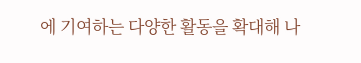에 기여하는 다양한 활동을 확대해 나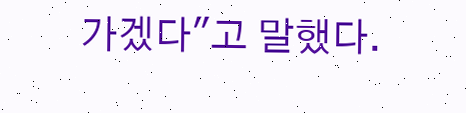가겠다"고 말했다.